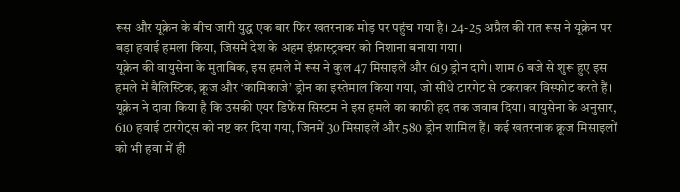रूस और यूक्रेन के बीच जारी युद्ध एक बार फिर खतरनाक मोड़ पर पहुंच गया है। 24-25 अप्रैल की रात रूस ने यूक्रेन पर बड़ा हवाई हमला किया, जिसमें देश के अहम इंफ्रास्ट्रक्चर को निशाना बनाया गया।
यूक्रेन की वायुसेना के मुताबिक, इस हमले में रूस ने कुल 47 मिसाइलें और 619 ड्रोन दागे। शाम 6 बजे से शुरू हुए इस हमले में बैलिस्टिक, क्रूज और ‘कामिकाजे’ ड्रोन का इस्तेमाल किया गया, जो सीधे टारगेट से टकराकर विस्फोट करते हैं।
यूक्रेन ने दावा किया है कि उसकी एयर डिफेंस सिस्टम ने इस हमले का काफी हद तक जवाब दिया। वायुसेना के अनुसार, 610 हवाई टारगेट्स को नष्ट कर दिया गया, जिनमें 30 मिसाइलें और 580 ड्रोन शामिल हैं। कई खतरनाक क्रूज मिसाइलों को भी हवा में ही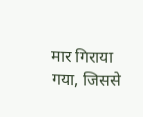मार गिराया गया, जिससे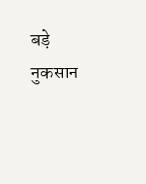बड़े नुकसान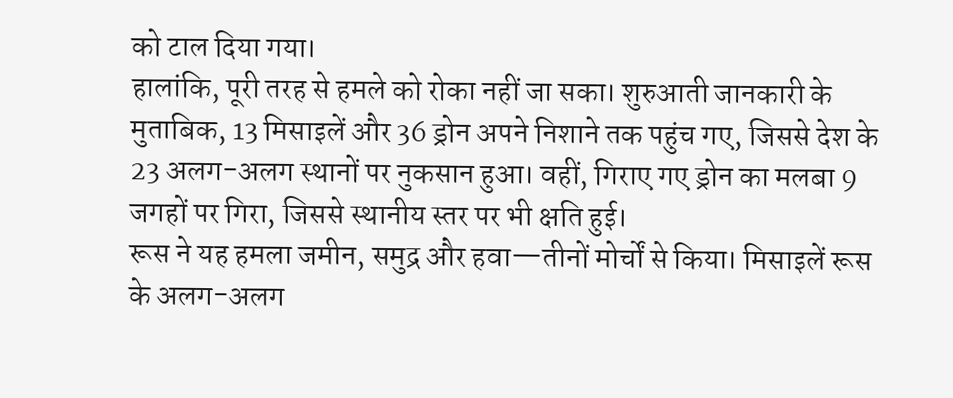को टाल दिया गया।
हालांकि, पूरी तरह से हमले को रोका नहीं जा सका। शुरुआती जानकारी के मुताबिक, 13 मिसाइलें और 36 ड्रोन अपने निशाने तक पहुंच गए, जिससे देश के 23 अलग-अलग स्थानों पर नुकसान हुआ। वहीं, गिराए गए ड्रोन का मलबा 9 जगहों पर गिरा, जिससे स्थानीय स्तर पर भी क्षति हुई।
रूस ने यह हमला जमीन, समुद्र और हवा—तीनों मोर्चों से किया। मिसाइलें रूस के अलग-अलग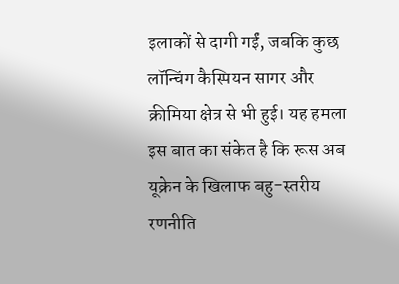इलाकों से दागी गईं, जबकि कुछ लॉन्चिंग कैस्पियन सागर और क्रीमिया क्षेत्र से भी हुई। यह हमला इस बात का संकेत है कि रूस अब यूक्रेन के खिलाफ बहु-स्तरीय रणनीति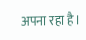अपना रहा है।